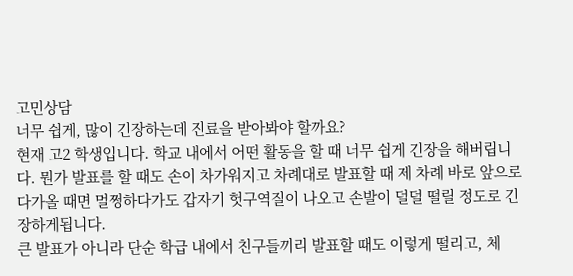고민상담
너무 쉽게, 많이 긴장하는데 진료을 받아봐야 할까요?
현재 고2 학생입니다. 학교 내에서 어떤 활동을 할 때 너무 쉽게 긴장을 해버립니다. 뭔가 발표를 할 때도 손이 차가워지고 차례대로 발표할 때 제 차례 바로 앞으로 다가올 때면 멀쩡하다가도 갑자기 헛구역질이 나오고 손발이 덜덜 떨릴 정도로 긴장하게됩니다.
큰 발표가 아니라 단순 학급 내에서 친구들끼리 발표할 때도 이렇게 떨리고, 체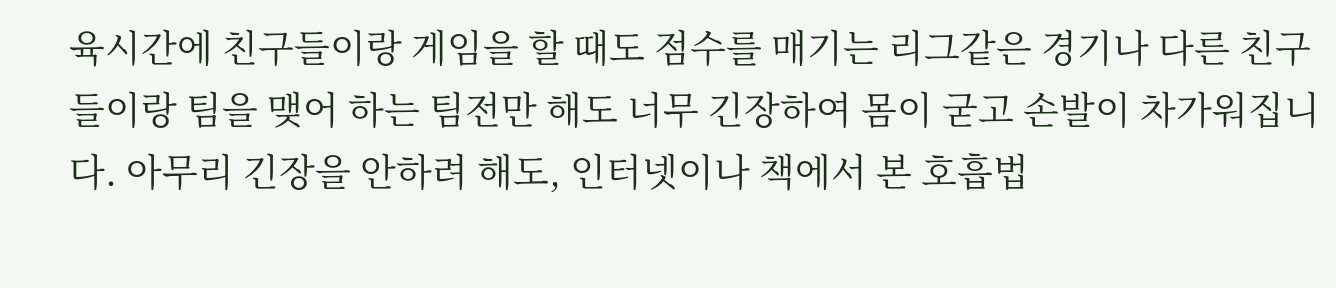육시간에 친구들이랑 게임을 할 때도 점수를 매기는 리그같은 경기나 다른 친구들이랑 팀을 맺어 하는 팀전만 해도 너무 긴장하여 몸이 굳고 손발이 차가워집니다. 아무리 긴장을 안하려 해도, 인터넷이나 책에서 본 호흡법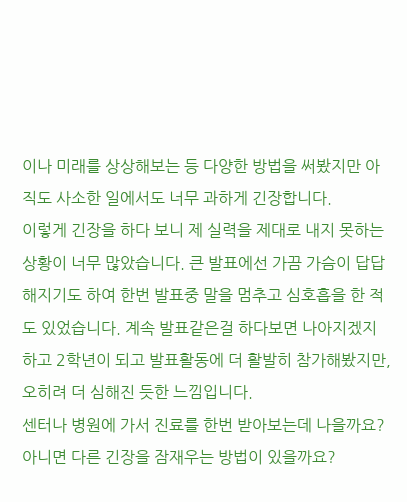이나 미래를 상상해보는 등 다양한 방법을 써봤지만 아직도 사소한 일에서도 너무 과하게 긴장합니다.
이렇게 긴장을 하다 보니 제 실력을 제대로 내지 못하는 상황이 너무 많았습니다. 큰 발표에선 가끔 가슴이 답답해지기도 하여 한번 발표중 말을 멈추고 심호흡을 한 적도 있었습니다. 계속 발표같은걸 하다보면 나아지겠지 하고 2학년이 되고 발표활동에 더 활발히 참가해봤지만, 오히려 더 심해진 듯한 느낌입니다.
센터나 병원에 가서 진료를 한번 받아보는데 나을까요?
아니면 다른 긴장을 잠재우는 방법이 있을까요?